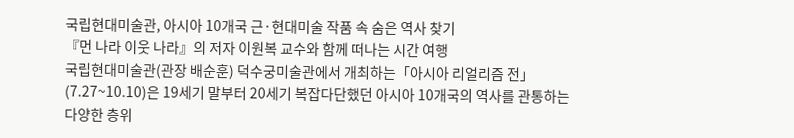국립현대미술관, 아시아 10개국 근·현대미술 작품 속 숨은 역사 찾기
『먼 나라 이웃 나라』의 저자 이원복 교수와 함께 떠나는 시간 여행
국립현대미술관(관장 배순훈) 덕수궁미술관에서 개최하는「아시아 리얼리즘 전」(7.27~10.10)은 19세기 말부터 20세기 복잡다단했던 아시아 10개국의 역사를 관통하는 다양한 층위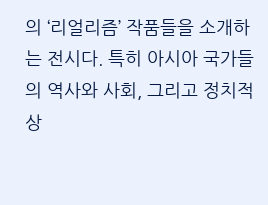의 ‘리얼리즘’ 작품들을 소개하는 전시다. 특히 아시아 국가들의 역사와 사회, 그리고 정치적 상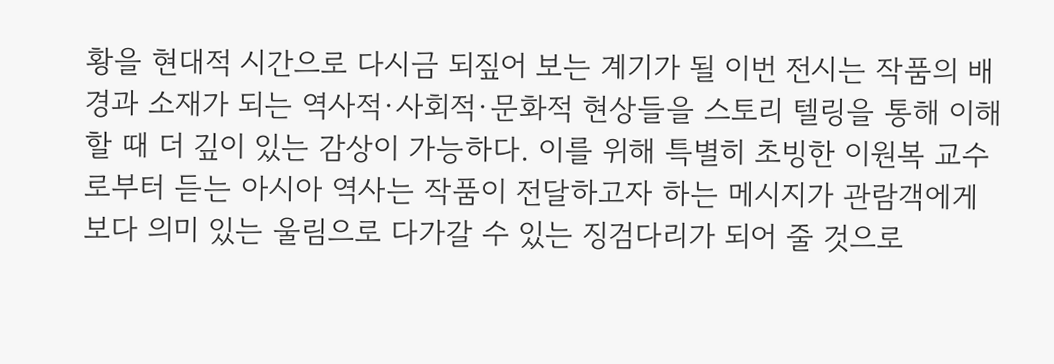황을 현대적 시간으로 다시금 되짚어 보는 계기가 될 이번 전시는 작품의 배경과 소재가 되는 역사적·사회적·문화적 현상들을 스토리 텔링을 통해 이해할 때 더 깊이 있는 감상이 가능하다. 이를 위해 특별히 초빙한 이원복 교수로부터 듣는 아시아 역사는 작품이 전달하고자 하는 메시지가 관람객에게 보다 의미 있는 울림으로 다가갈 수 있는 징검다리가 되어 줄 것으로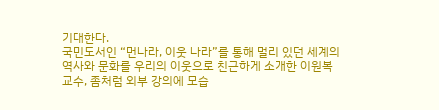기대한다.
국민도서인 “먼나라, 이웃 나라”를 통해 멀리 있던 세계의 역사와 문화를 우리의 이웃으로 친근하게 소개한 이원복 교수, 좀처럼 외부 강의에 모습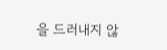을 드러내지 않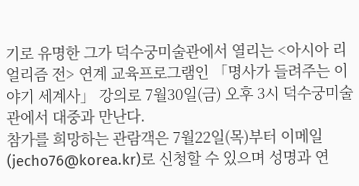기로 유명한 그가 덕수궁미술관에서 열리는 <아시아 리얼리즘 전> 연계 교육프로그램인 「명사가 들려주는 이야기 세계사」 강의로 7월30일(금) 오후 3시 덕수궁미술관에서 대중과 만난다.
참가를 희망하는 관람객은 7월22일(목)부터 이메일(jecho76@korea.kr)로 신청할 수 있으며 성명과 연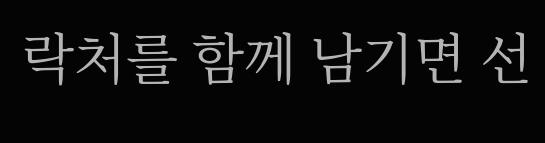락처를 함께 남기면 선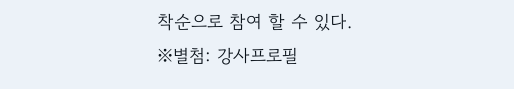착순으로 참여 할 수 있다.
※별첨: 강사프로필